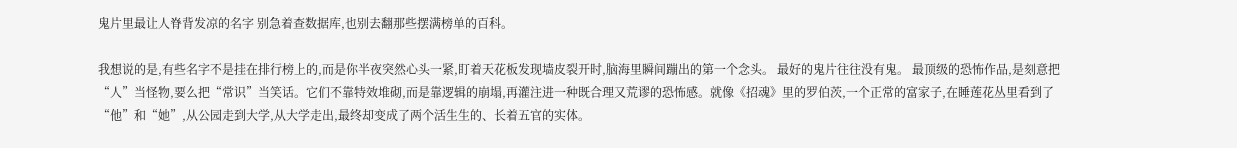鬼片里最让人脊背发凉的名字 别急着查数据库,也别去翻那些摆满榜单的百科。

我想说的是,有些名字不是挂在排行榜上的,而是你半夜突然心头一紧,盯着天花板发现墙皮裂开时,脑海里瞬间蹦出的第一个念头。 最好的鬼片往往没有鬼。 最顶级的恐怖作品,是刻意把“人”当怪物,要么把“常识”当笑话。它们不靠特效堆砌,而是靠逻辑的崩塌,再灌注进一种既合理又荒谬的恐怖感。就像《招魂》里的罗伯茨,一个正常的富家子,在睡莲花丛里看到了“他”和“她”,从公园走到大学,从大学走出,最终却变成了两个活生生的、长着五官的实体。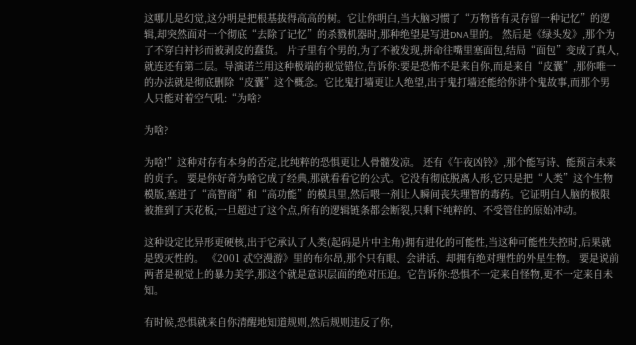这哪儿是幻觉,这分明是把根基拔得高高的树。它让你明白,当大脑习惯了“万物皆有灵存留一种记忆”的逻辑,却突然面对一个彻底“去除了记忆”的杀戮机器时,那种绝望是写进DNA里的。 然后是《绿头发》,那个为了不穿白衬衫而被剥皮的蠢货。 片子里有个男的,为了不被发现,拼命往嘴里塞面包,结局“面包”变成了真人,就连还有第二层。导演诺兰用这种极端的视觉错位,告诉你:要是恐怖不是来自你,而是来自“皮囊”,那你唯一的办法就是彻底删除“皮囊”这个概念。它比鬼打墙更让人绝望,出于鬼打墙还能给你讲个鬼故事,而那个男人只能对着空气吼:“为啥?

为啥?

为啥!”这种对存有本身的否定,比纯粹的恐惧更让人骨髓发凉。 还有《午夜凶铃》,那个能写诗、能预言未来的贞子。 要是你好奇为啥它成了经典,那就看看它的公式。它没有彻底脱离人形,它只是把“人类”这个生物模版,塞进了“高智商”和“高功能”的模具里,然后喂一剂让人瞬间丧失理智的毒药。它证明白人脑的极限被推到了天花板,一旦超过了这个点,所有的逻辑链条都会断裂,只剩下纯粹的、不受管住的原始冲动。

这种设定比异形更硬核,出于它承认了人类(起码是片中主角)拥有进化的可能性,当这种可能性失控时,后果就是毁灭性的。 《2001 忒空漫游》里的布尔昂,那个只有眼、会讲话、却拥有绝对理性的外星生物。 要是说前两者是视觉上的暴力美学,那这个就是意识层面的绝对压迫。它告诉你:恐惧不一定来自怪物,更不一定来自未知。

有时候,恐惧就来自你清醒地知道规则,然后规则违反了你,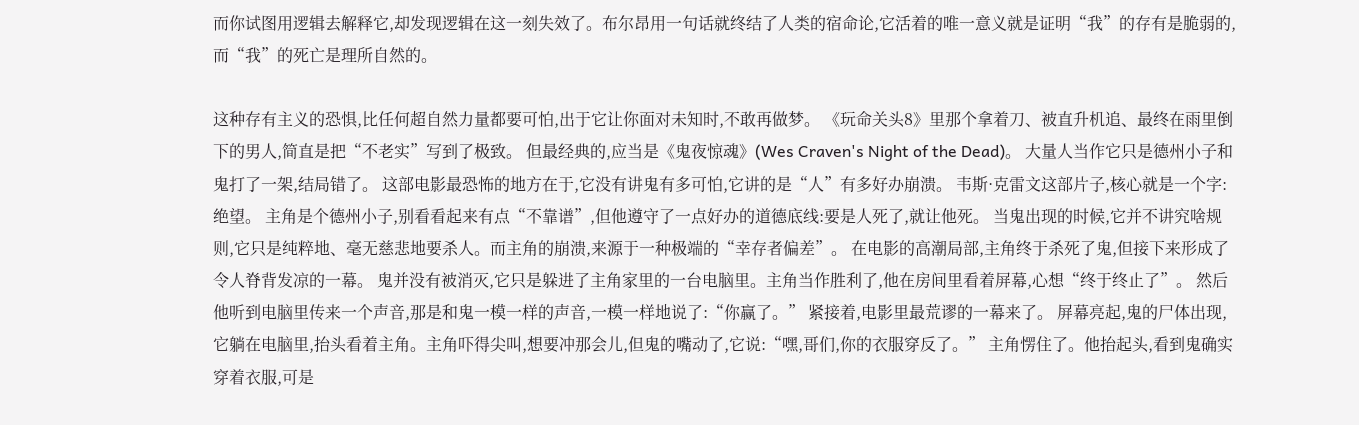而你试图用逻辑去解释它,却发现逻辑在这一刻失效了。布尔昂用一句话就终结了人类的宿命论,它活着的唯一意义就是证明“我”的存有是脆弱的,而“我”的死亡是理所自然的。

这种存有主义的恐惧,比任何超自然力量都要可怕,出于它让你面对未知时,不敢再做梦。 《玩命关头8》里那个拿着刀、被直升机追、最终在雨里倒下的男人,简直是把“不老实”写到了极致。 但最经典的,应当是《鬼夜惊魂》(Wes Craven's Night of the Dead)。 大量人当作它只是德州小子和鬼打了一架,结局错了。 这部电影最恐怖的地方在于,它没有讲鬼有多可怕,它讲的是“人”有多好办崩溃。 韦斯·克雷文这部片子,核心就是一个字:绝望。 主角是个德州小子,别看看起来有点“不靠谱”,但他遵守了一点好办的道德底线:要是人死了,就让他死。 当鬼出现的时候,它并不讲究啥规则,它只是纯粹地、毫无慈悲地要杀人。而主角的崩溃,来源于一种极端的“幸存者偏差”。 在电影的高潮局部,主角终于杀死了鬼,但接下来形成了令人脊背发凉的一幕。 鬼并没有被消灭,它只是躲进了主角家里的一台电脑里。主角当作胜利了,他在房间里看着屏幕,心想“终于终止了”。 然后他听到电脑里传来一个声音,那是和鬼一模一样的声音,一模一样地说了:“你赢了。” 紧接着,电影里最荒谬的一幕来了。 屏幕亮起,鬼的尸体出现,它躺在电脑里,抬头看着主角。主角吓得尖叫,想要冲那会儿,但鬼的嘴动了,它说:“嘿,哥们,你的衣服穿反了。” 主角愣住了。他抬起头,看到鬼确实穿着衣服,可是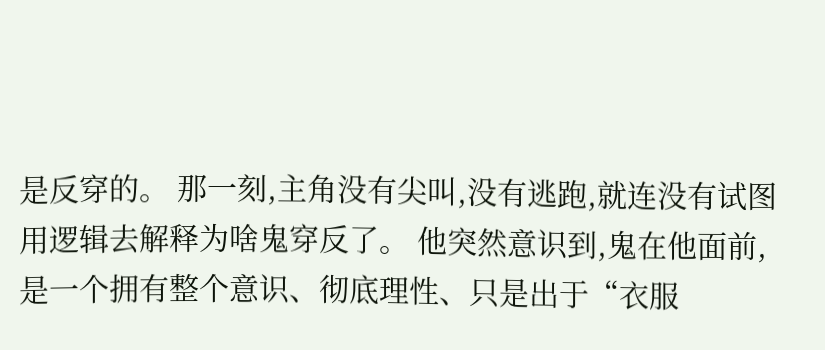是反穿的。 那一刻,主角没有尖叫,没有逃跑,就连没有试图用逻辑去解释为啥鬼穿反了。 他突然意识到,鬼在他面前,是一个拥有整个意识、彻底理性、只是出于“衣服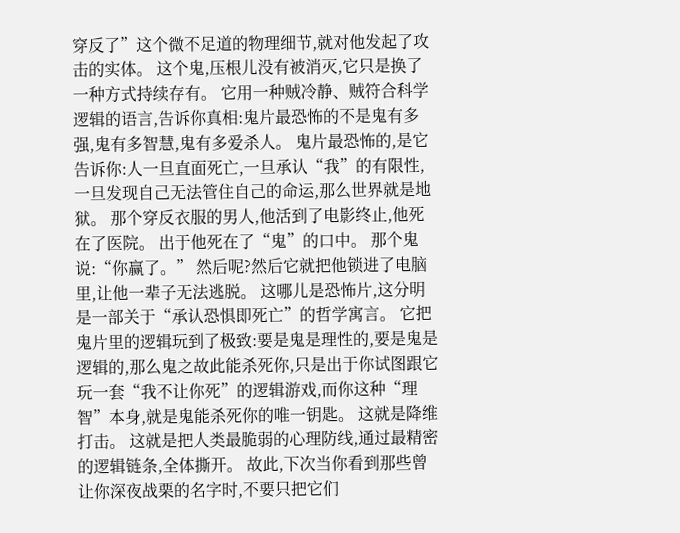穿反了”这个微不足道的物理细节,就对他发起了攻击的实体。 这个鬼,压根儿没有被消灭,它只是换了一种方式持续存有。 它用一种贼冷静、贼符合科学逻辑的语言,告诉你真相:鬼片最恐怖的不是鬼有多强,鬼有多智慧,鬼有多爱杀人。 鬼片最恐怖的,是它告诉你:人一旦直面死亡,一旦承认“我”的有限性,一旦发现自己无法管住自己的命运,那么世界就是地狱。 那个穿反衣服的男人,他活到了电影终止,他死在了医院。 出于他死在了“鬼”的口中。 那个鬼说:“你赢了。” 然后呢?然后它就把他锁进了电脑里,让他一辈子无法逃脱。 这哪儿是恐怖片,这分明是一部关于“承认恐惧即死亡”的哲学寓言。 它把鬼片里的逻辑玩到了极致:要是鬼是理性的,要是鬼是逻辑的,那么鬼之故此能杀死你,只是出于你试图跟它玩一套“我不让你死”的逻辑游戏,而你这种“理智”本身,就是鬼能杀死你的唯一钥匙。 这就是降维打击。 这就是把人类最脆弱的心理防线,通过最精密的逻辑链条,全体撕开。 故此,下次当你看到那些曾让你深夜战栗的名字时,不要只把它们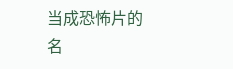当成恐怖片的名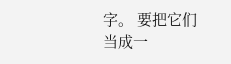字。 要把它们当成一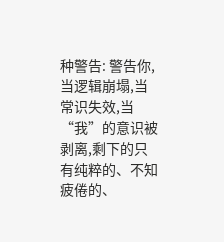种警告: 警告你,当逻辑崩塌,当常识失效,当“我”的意识被剥离,剩下的只有纯粹的、不知疲倦的、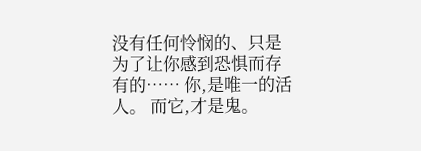没有任何怜悯的、只是为了让你感到恐惧而存有的…… 你,是唯一的活人。 而它,才是鬼。